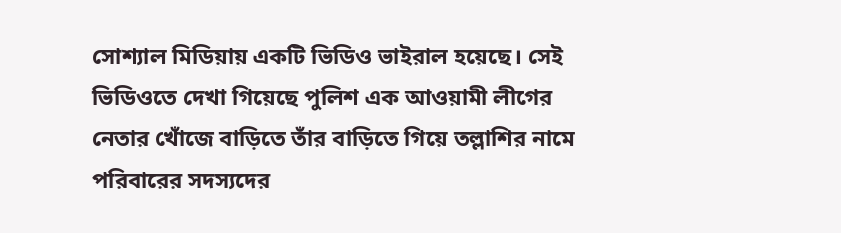সোশ্যাল মিডিয়ায় একটি ভিডিও ভাইরাল হয়েছে। সেই ভিডিওতে দেখা গিয়েছে পুলিশ এক আওয়ামী লীগের নেতার খোঁজে বাড়িতে তাঁর বাড়িতে গিয়ে তল্লাশির নামে পরিবারের সদস্যদের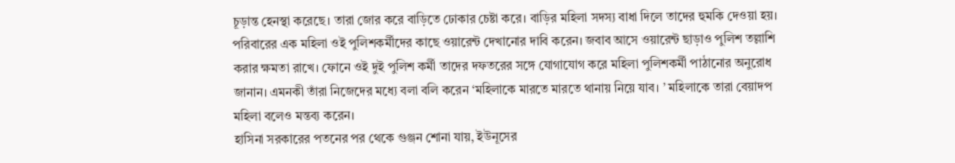চূড়ান্ত হেনস্থা করেছে। তারা জোর করে বাড়িতে ঢোকার চেষ্টা করে। বাড়ির মহিলা সদস্য বাধা দিলে তাদের হুমকি দেওয়া হয়। পরিবারের এক মহিলা ওই পুলিশকর্মীদের কাছে ওয়ারেন্ট দেখানোর দাবি করেন। জবাব আসে ওয়ারেন্ট ছাড়াও পুলিশ তল্লাশি করার ক্ষমতা রাখে। ফোনে ওই দুই পুলিশ কর্মী তাদের দফতরের সঙ্গে যোগাযোগ করে মহিলা পুলিশকর্মী পাঠানোর অনুরোধ জানান। এমনকী তাঁরা নিজেদের মধ্যে বলা বলি করেন ‘মহিলাকে মারতে মারতে থানায় নিয়ে যাব। ’ মহিলাকে তারা বেয়াদপ মহিলা বলেও মন্তব্য করেন।
হাসিনা সরকারের পতনের পর থেকে গুঞ্জন শোনা যায়, ইউনূসের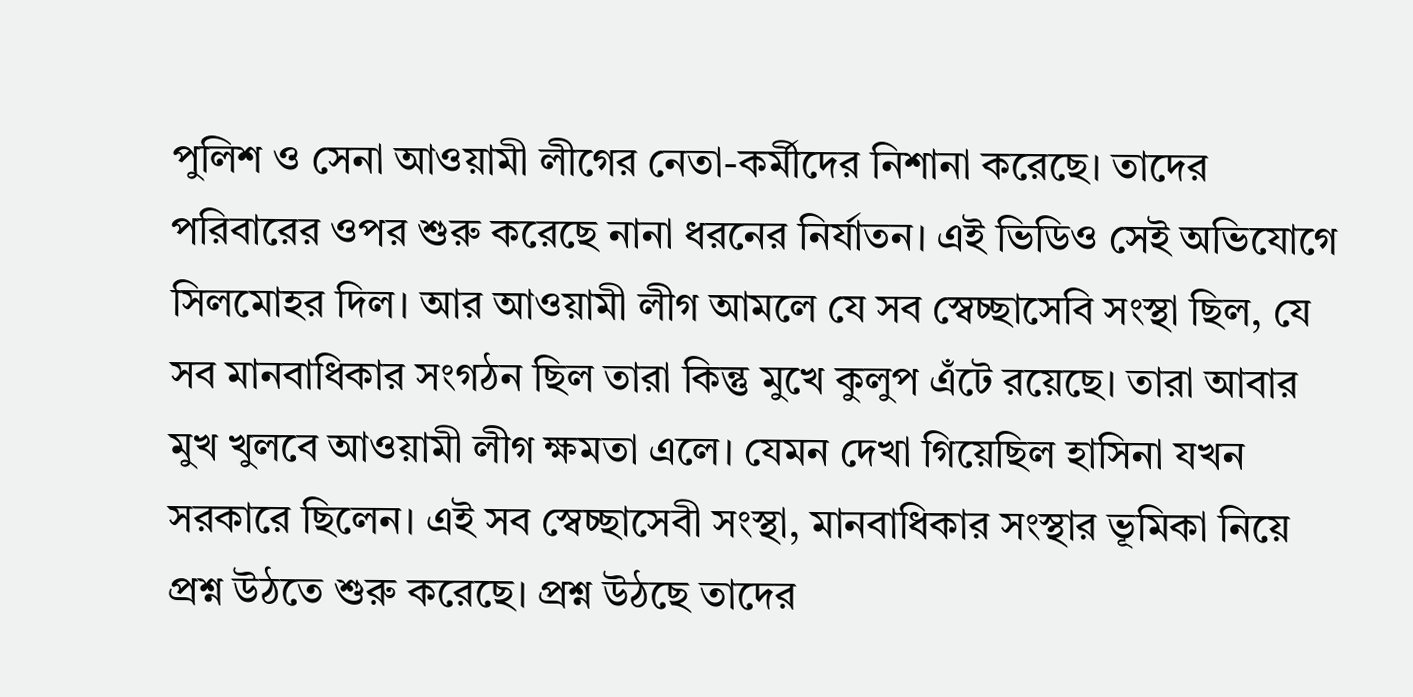পুলিশ ও সেনা আওয়ামী লীগের নেতা-কর্মীদের নিশানা করেছে। তাদের পরিবারের ওপর শুরু করেছে নানা ধরনের নির্যাতন। এই ভিডিও সেই অভিযোগে সিলমোহর দিল। আর আওয়ামী লীগ আমলে যে সব স্বেচ্ছাসেবি সংস্থা ছিল, যে সব মানবাধিকার সংগঠন ছিল তারা কিন্তু মুখে কুলুপ এঁটে রয়েছে। তারা আবার মুখ খুলবে আওয়ামী লীগ ক্ষমতা এলে। যেমন দেখা গিয়েছিল হাসিনা যখন সরকারে ছিলেন। এই সব স্বেচ্ছাসেবী সংস্থা, মানবাধিকার সংস্থার ভূমিকা নিয়ে প্রশ্ন উঠতে শুরু করেছে। প্রশ্ন উঠছে তাদের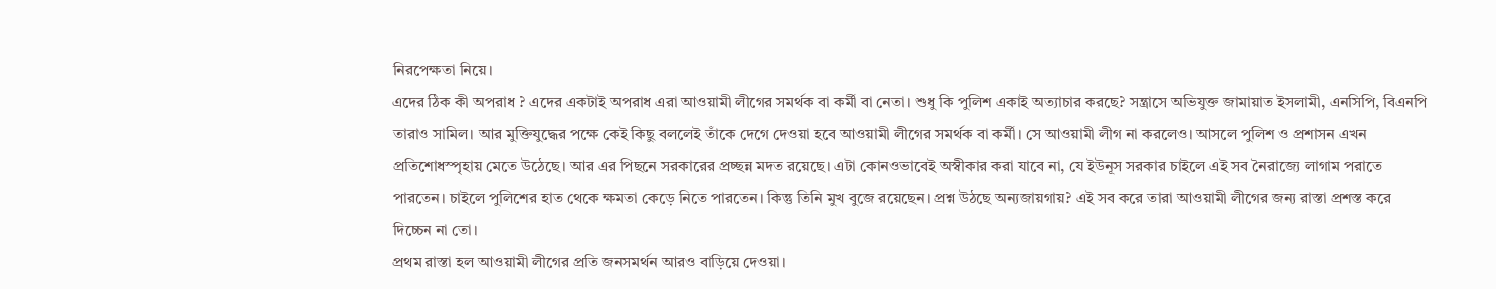নিরপেক্ষতা নিয়ে।
এদের ঠিক কী অপরাধ ? এদের একটাই অপরাধ এরা আওয়ামী লীগের সমর্থক বা কর্মী বা নেতা। শুধু কি পুলিশ একাই অত্যাচার করছে? সন্ত্রাসে অভিযুক্ত জামায়াত ইসলামী, এনসিপি, বিএনপি তারাও সামিল। আর মুক্তিযুদ্ধের পক্ষে কেই কিছু বললেই তাঁকে দেগে দেওয়া হবে আওয়ামী লীগের সমর্থক বা কর্মী। সে আওয়ামী লীগ না করলেও। আসলে পুলিশ ও প্রশাসন এখন প্রতিশোধস্পৃহায় মেতে উঠেছে। আর এর পিছনে সরকারের প্রচ্ছন্ন মদত রয়েছে। এটা কোনওভাবেই অস্বীকার করা যাবে না, যে ইউনূস সরকার চাইলে এই সব নৈরাজ্যে লাগাম পরাতে পারতেন। চাইলে পুলিশের হাত থেকে ক্ষমতা কেড়ে নিতে পারতেন। কিন্তু তিনি মুখ বুজে রয়েছেন। প্রশ্ন উঠছে অন্যজায়গায়? এই সব করে তারা আওয়ামী লীগের জন্য রাস্তা প্রশস্ত করে দিচ্চেন না তো।
প্রথম রাস্তা হল আওয়ামী লীগের প্রতি জনসমর্থন আরও বাড়িয়ে দেওয়া।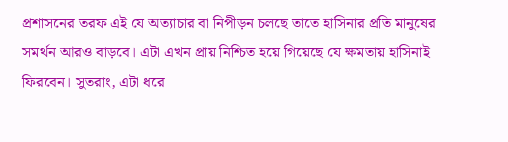প্রশাসনের তরফ এই যে অত্যাচার বা নিপীড়ন চলছে তাতে হাসিনার প্রতি মানুষের সমর্থন আরও বাড়বে। এটা এখন প্রায় নিশ্চিত হয়ে গিয়েছে যে ক্ষমতায় হাসিনাই ফিরবেন। সুতরাং, এটা ধরে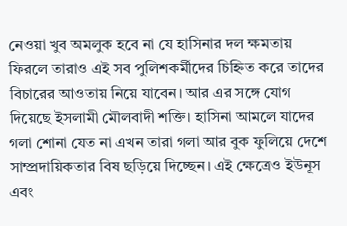নেওয়া খুব অমলুক হবে না যে হাসিনার দল ক্ষমতায় ফিরলে তারাও এই সব পুলিশকর্মীদের চিহ্নিত করে তাদের বিচারের আওতায় নিয়ে যাবেন। আর এর সঙ্গে যোগ দিয়েছে ইসলামী মৌলবাদী শক্তি। হাসিনা আমলে যাদের গলা শোনা যেত না এখন তারা গলা আর বুক ফুলিয়ে দেশে সাম্প্রদায়িকতার বিষ ছড়িয়ে দিচ্ছেন। এই ক্ষেত্রেও ইউনূস এবং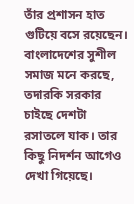তাঁর প্রশাসন হাত গুটিয়ে বসে রয়েছেন। বাংলাদেশের সুশীল সমাজ মনে করছে, তদারকি সরকার চাইছে দেশটা রসাতলে যাক। তার কিছু নিদর্শন আগেও দেখা গিয়েছে।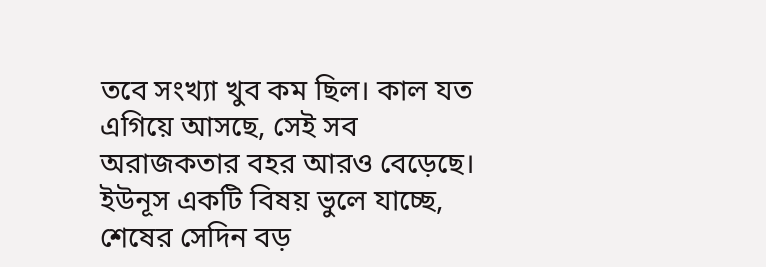তবে সংখ্যা খুব কম ছিল। কাল যত এগিয়ে আসছে, সেই সব অরাজকতার বহর আরও বেড়েছে। ইউনূস একটি বিষয় ভুলে যাচ্ছে, শেষের সেদিন বড়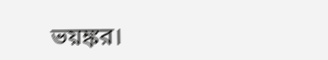ভয়ঙ্কর।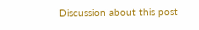Discussion about this post